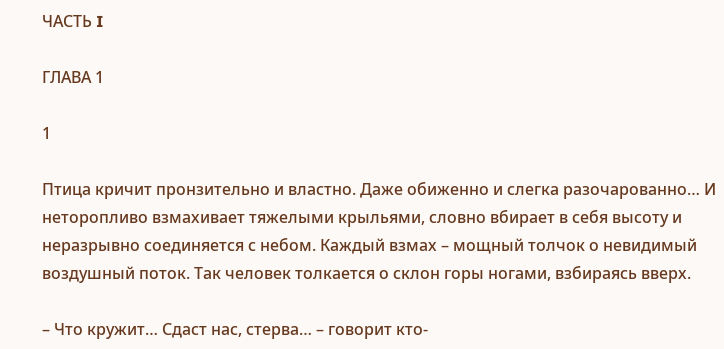ЧАСТЬ I

ГЛАВА 1

1

Птица кричит пронзительно и властно. Даже обиженно и слегка разочарованно… И неторопливо взмахивает тяжелыми крыльями, словно вбирает в себя высоту и неразрывно соединяется с небом. Каждый взмах – мощный толчок о невидимый воздушный поток. Так человек толкается о склон горы ногами, взбираясь вверх.

– Что кружит… Сдаст нас, стерва… – говорит кто-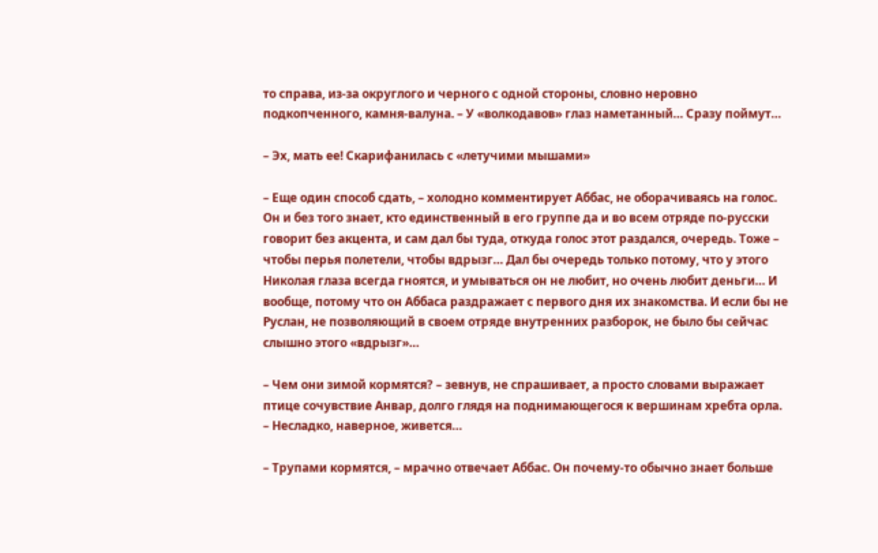то справа, из-за округлого и черного с одной стороны, словно неровно подкопченного, камня-валуна. – У «волкодавов» глаз наметанный… Сразу поймут…

– Эх, мать ее! Скарифанилась с «летучими мышами»

– Еще один способ сдать, – холодно комментирует Аббас, не оборачиваясь на голос. Он и без того знает, кто единственный в его группе да и во всем отряде по-русски говорит без акцента, и сам дал бы туда, откуда голос этот раздался, очередь. Тоже – чтобы перья полетели, чтобы вдрызг… Дал бы очередь только потому, что у этого Николая глаза всегда гноятся, и умываться он не любит, но очень любит деньги… И вообще, потому что он Аббаса раздражает с первого дня их знакомства. И если бы не Руслан, не позволяющий в своем отряде внутренних разборок, не было бы сейчас слышно этого «вдрызг»…

– Чем они зимой кормятся? – зевнув, не спрашивает, а просто словами выражает птице сочувствие Анвар, долго глядя на поднимающегося к вершинам хребта орла. – Несладко, наверное, живется…

– Трупами кормятся, – мрачно отвечает Аббас. Он почему-то обычно знает больше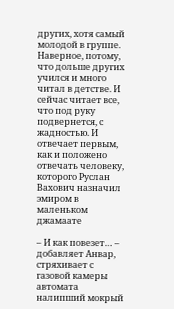других, хотя самый молодой в группе. Наверное, потому, что дольше других учился и много читал в детстве. И сейчас читает все, что под руку подвернется, с жадностью. И отвечает первым, как и положено отвечать человеку, которого Руслан Вахович назначил эмиром в маленьком джамаате

– И как повезет… – добавляет Анвар, стряхивает с газовой камеры автомата налипший мокрый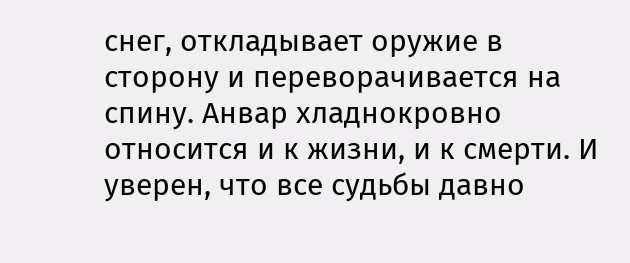снег, откладывает оружие в сторону и переворачивается на спину. Анвар хладнокровно относится и к жизни, и к смерти. И уверен, что все судьбы давно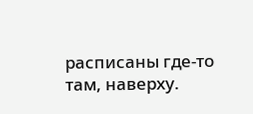расписаны где-то там, наверху.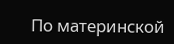По материнской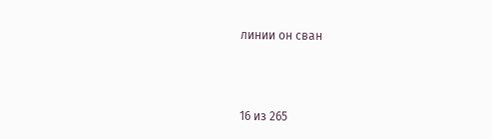линии он сван



16 из 265